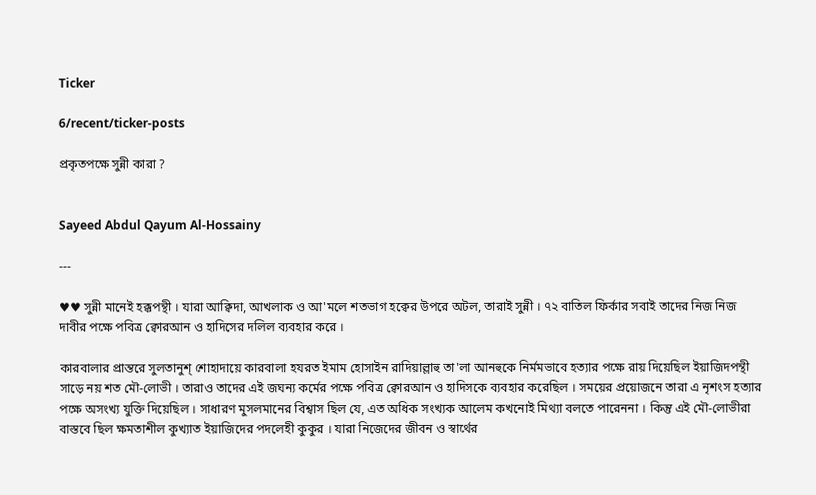Ticker

6/recent/ticker-posts

প্রকৃতপক্ষে সুন্নী কারা ?


Sayeed Abdul Qayum Al-Hossainy

---

♥♥ সুন্নী মানেই হক্কপন্থী । যারা আক্বিদা, আখলাক ও আ'মলে শতভাগ হক্বের উপরে অটল, তারাই সুন্নী । ৭২ বাতিল ফির্কার সবাই তাদের নিজ নিজ দাবীর পক্ষে পবিত্র ক্বোরআন ও হাদিসের দলিল ব্যবহার করে ।

কারবালার প্রান্তরে সুলতানুশ্ শোহাদায়ে কারবালা হযরত ইমাম হোসাইন রাদিয়াল্লাহু তা'লা আনহুকে নির্মমভাবে হত্যার পক্ষে রায় দিয়েছিল ইয়াজিদপন্থী সাড়ে নয় শত মৌ-লোভী । তারাও তাদের এই জঘন্য কর্মের পক্ষে পবিত্র ক্বোরআন ও হাদিসকে ব্যবহার করেছিল । সময়ের প্রয়োজনে তারা এ নৃশংস হত্যার পক্ষে অসংখ্য যুক্তি দিয়েছিল । সাধারণ মুসলমানের বিশ্বাস ছিল যে, এত অধিক সংখ্যক আলেম কখনোই মিথ্যা বলতে পারেননা । কিন্তু এই মৌ-লোভীরা বাস্তবে ছিল ক্ষমতাশীল কুখ্যাত ইয়াজিদের পদলেহী কুকুর । যারা নিজেদের জীবন ও স্বার্থের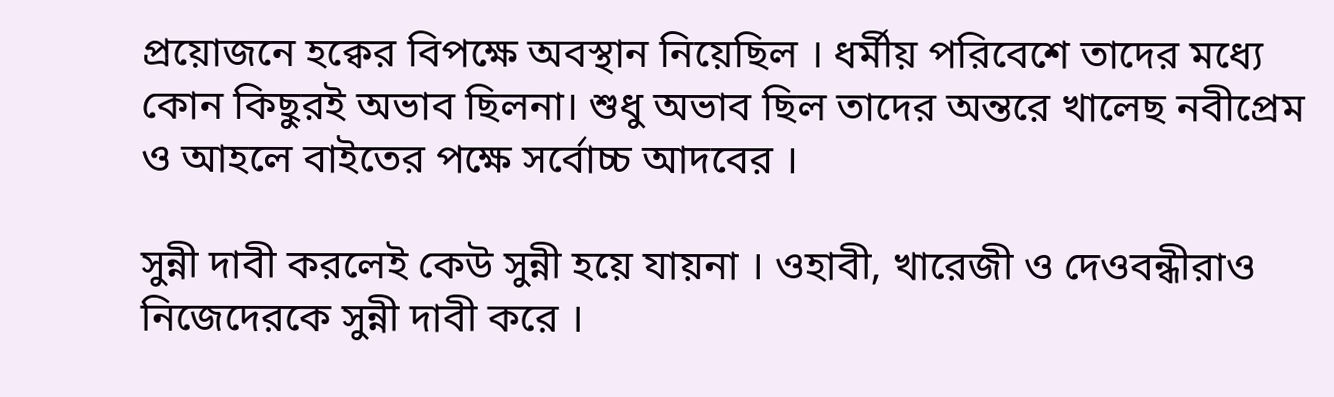প্রয়োজনে হক্বের বিপক্ষে অবস্থান নিয়েছিল । ধর্মীয় পরিবেশে তাদের মধ্যে কোন কিছুরই অভাব ছিলনা। শুধু অভাব ছিল তাদের অন্তরে খালেছ নবীপ্রেম ও আহলে বাইতের পক্ষে সর্বোচ্চ আদবের ।

সুন্নী দাবী করলেই কেউ সুন্নী হয়ে যায়না । ওহাবী, খারেজী ও দেওবন্ধীরাও নিজেদেরকে সুন্নী দাবী করে ।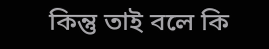কিন্তু তাই বলে কি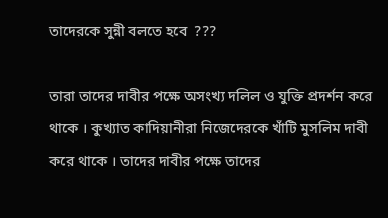তাদেরকে সুন্নী বলতে হবে  ???

তারা তাদের দাবীর পক্ষে অসংখ্য দলিল ও যুক্তি প্রদর্শন করে থাকে । কুখ্যাত কাদিয়ানীরা নিজেদেরকে খাঁটি মুসলিম দাবী করে থাকে । তাদের দাবীর পক্ষে তাদের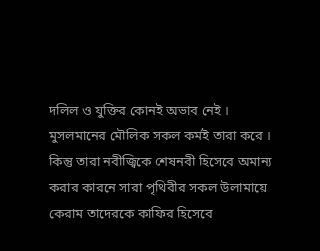দলিল ও যুক্তির কোনই অভাব নেই । মুসলমানের মৌলিক সকল কর্মই তারা করে । কিন্তু তারা নবীজ্বিকে শেষনবী হিসেবে অমান্য করার কারনে সারা পৃথিবীর সকল উলামায়ে কেরাম তাদেরকে কাফির হিসেবে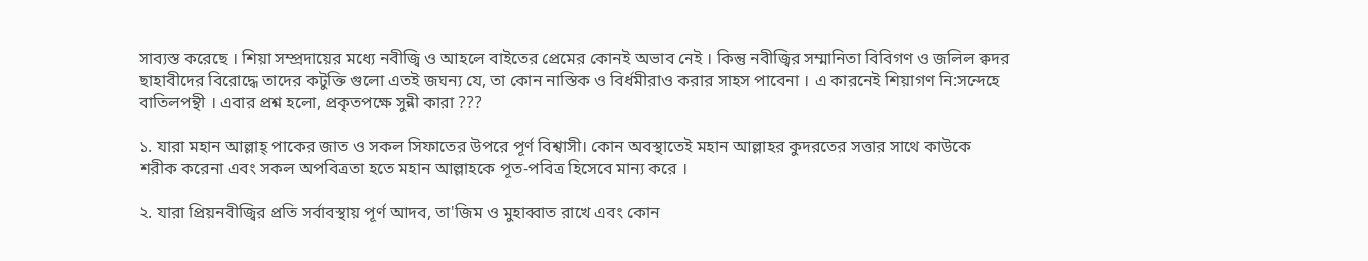সাব্যস্ত করেছে । শিয়া সম্প্রদায়ের মধ্যে নবীজ্বি ও আহলে বাইতের প্রেমের কোনই অভাব নেই । কিন্তু নবীজ্বির সম্মানিতা বিবিগণ ও জলিল ক্বদর ছাহাবীদের বিরোদ্ধে তাদের কটুক্তি গুলো এতই জঘন্য যে, তা কোন নাস্তিক ও বির্ধমীরাও করার সাহস পাবেনা । এ কারনেই শিয়াগণ নি:সন্দেহে বাতিলপন্থী । এবার প্রশ্ন হলো, প্রকৃতপক্ষে সুন্নী কারা ???

১. যারা মহান আল্লাহ্ পাকের জাত ও সকল সিফাতের উপরে পূর্ণ বিশ্বাসী। কোন অবস্থাতেই মহান আল্লাহর কুদরতের সত্তার সাথে কাউকে শরীক করেনা এবং সকল অপবিত্রতা হতে মহান আল্লাহকে পূত-পবিত্র হিসেবে মান্য করে ।

২. যারা প্রিয়নবীজ্বির প্রতি সর্বাবস্থায় পূর্ণ আদব, তা'জিম ও মুহাব্বাত রাখে এবং কোন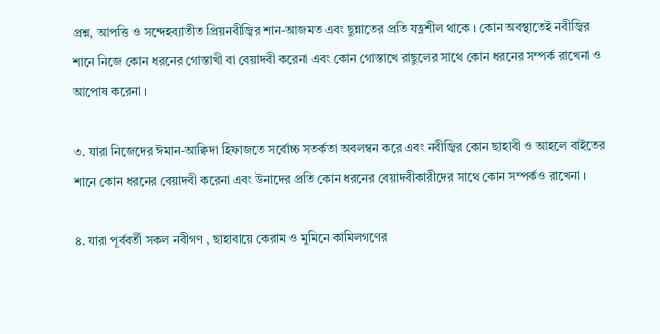প্রশ্ন, আপত্তি ও সন্দেহব্যাতীত প্রিয়নবীজ্বির শান-আজমত এবং ছুন্নাতের প্রতি যত্নশীল থাকে । কোন অবস্থাতেই নবীজ্বির শানে নিজে কোন ধরনের গোস্তাখী বা বেয়াদবী করেনা এবং কোন গোস্তাখে রাছুলের সাথে কোন ধরনের সম্পর্ক রাখেনা ও আপোষ করেনা ।

৩. যারা নিজেদের ঈমান-আক্বিদা হিফাজতে সর্বোচ্চ সতর্কতা অবলম্বন করে এবং নবীজ্বির কোন ছাহাবী ও আহলে বাইতের শানে কোন ধরনের বেয়াদবী করেনা এবং উনাদের প্রতি কোন ধরনের বেয়াদবীকারীদের সাথে কোন সম্পর্কও রাখেনা ।

৪. যারা পূর্ববর্তী সকল নবীগণ , ছাহাবায়ে কেরাম ও মুমিনে কামিলগণের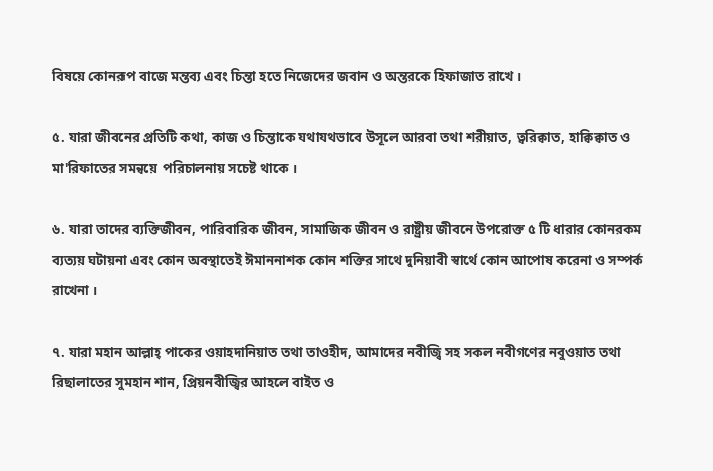বিষয়ে কোনরূপ বাজে মন্তব্য এবং চিন্তা হতে নিজেদের জবান ও অন্তরকে হিফাজাত রাখে ।

৫. যারা জীবনের প্রতিটি কথা, কাজ ও চিন্তাকে যথাযথভাবে উসূলে আরবা তথা শরীয়াত, ত্বরিক্বাত, হাক্বিক্বাত ও মা'রিফাতের সমন্বয়ে  পরিচালনায় সচেষ্ট থাকে ।

৬. যারা তাদের ব্যক্তিজীবন, পারিবারিক জীবন, সামাজিক জীবন ও রাষ্ট্রীয় জীবনে উপরোক্ত ৫ টি ধারার কোনরকম ব্যত্যয় ঘটায়না এবং কোন অবস্থাতেই ঈমাননাশক কোন শক্তির সাথে দুনিয়াবী স্বার্থে কোন আপোষ করেনা ও সম্পর্ক রাখেনা ।

৭. যারা মহান আল্লাহ্ পাকের ওয়াহদানিয়াত তথা তাওহীদ, আমাদের নবীজ্বি সহ সকল নবীগণের নবুওয়াত তথা রিছালাতের সুমহান শান, প্রিয়নবীজ্বির আহলে বাইত ও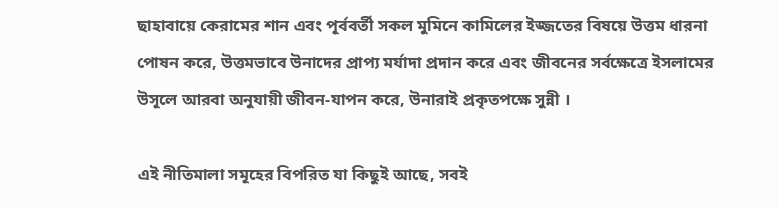ছাহাবায়ে কেরামের শান এবং পূর্ববর্তী সকল মুমিনে কামিলের ইজ্জতের বিষয়ে উত্তম ধারনা পোষন করে, উত্তমভাবে উনাদের প্রাপ্য মর্যাদা প্রদান করে এবং জীবনের সর্বক্ষেত্রে ইসলামের উসূলে আরবা অনুযায়ী জীবন-যাপন করে, উনারাই প্রকৃতপক্ষে সুন্নী ।

এই নীতিমালা সমূহের বিপরিত যা কিছুই আছে, সবই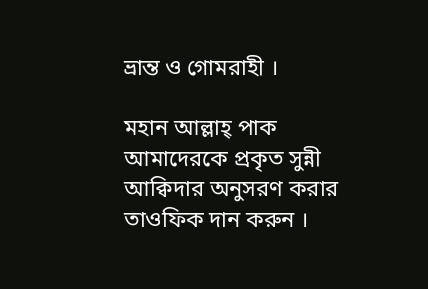ভ্রান্ত ও গোমরাহী ।

মহান আল্লাহ্ পাক আমাদেরকে প্রকৃত সুন্নী আক্বিদার অনুসরণ করার তাওফিক দান করুন ।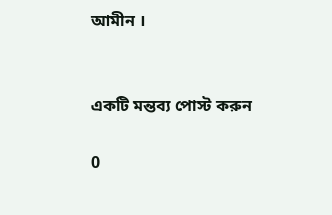আমীন ।


একটি মন্তব্য পোস্ট করুন

0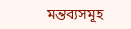মন্তব্যসমূহ